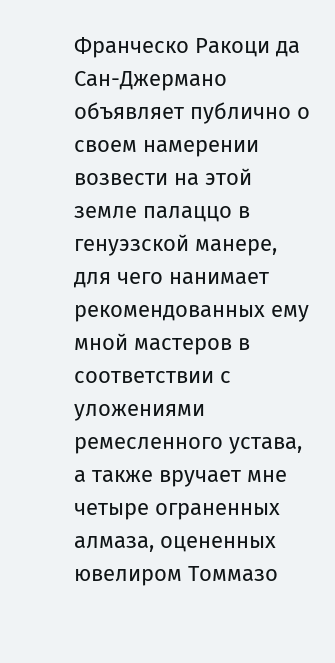Франческо Ракоци да Сан-Джермано объявляет публично о своем намерении возвести на этой земле палаццо в генуэзской манере, для чего нанимает рекомендованных ему мной мастеров в соответствии с уложениями ремесленного устава, а также вручает мне четыре ограненных алмаза, оцененных ювелиром Томмазо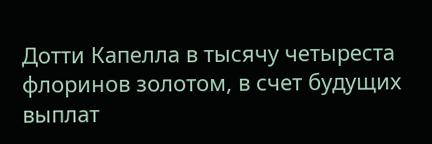Дотти Капелла в тысячу четыреста флоринов золотом, в счет будущих выплат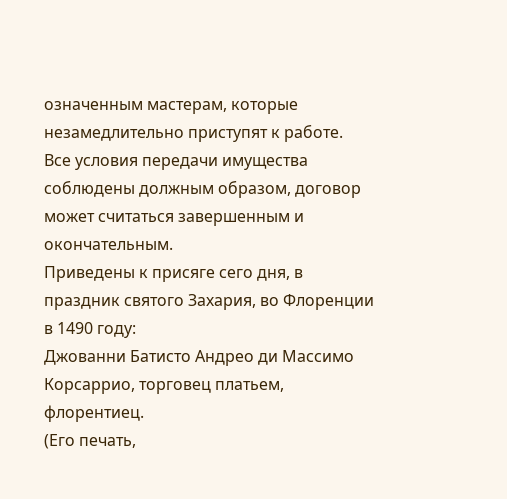означенным мастерам, которые незамедлительно приступят к работе.
Все условия передачи имущества соблюдены должным образом, договор может считаться завершенным и окончательным.
Приведены к присяге сего дня, в праздник святого Захария, во Флоренции в 1490 году:
Джованни Батисто Андрео ди Массимо Корсаррио, торговец платьем, флорентиец.
(Его печать,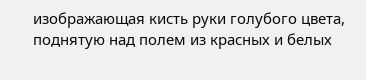изображающая кисть руки голубого цвета, поднятую над полем из красных и белых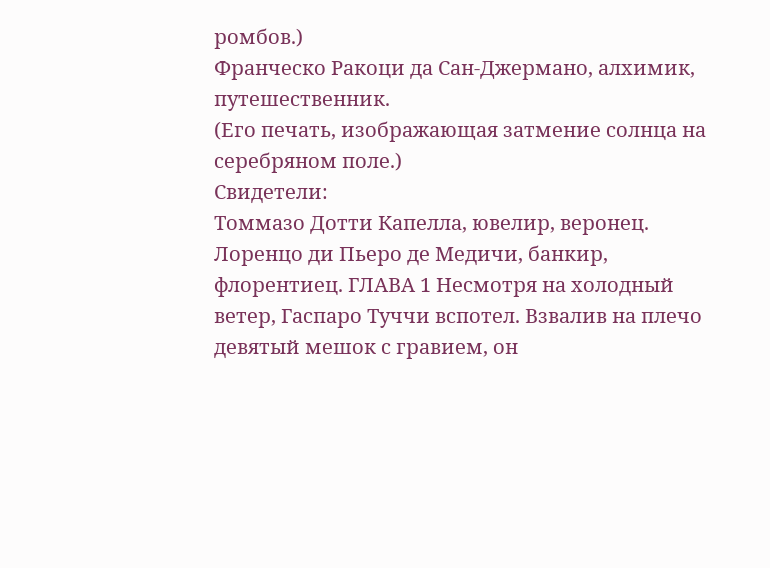ромбов.)
Франческо Ракоци да Сан-Джермано, алхимик, путешественник.
(Его печать, изображающая затмение солнца на серебряном поле.)
Свидетели:
Томмазо Дотти Капелла, ювелир, веронец.
Лоренцо ди Пьеро де Медичи, банкир, флорентиец. ГЛАВА 1 Несмотря на холодный ветер, Гаспаро Туччи вспотел. Взвалив на плечо девятый мешок с гравием, он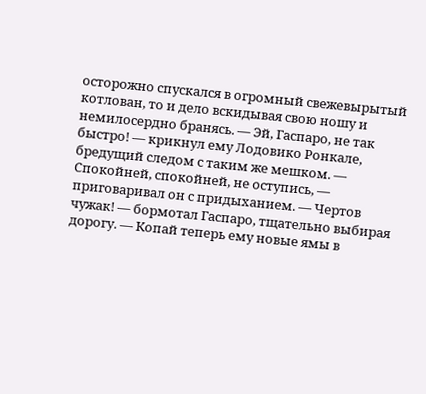осторожно спускался в огромный свежевырытый котлован, то и дело вскидывая свою ношу и немилосердно бранясь. — Эй, Гаспаро, не так быстро! — крикнул ему Лодовико Ронкале, бредущий следом с таким же мешком. — Спокойней, спокойней, не оступись, — приговаривал он с придыханием. — Чертов чужак! — бормотал Гаспаро, тщательно выбирая дорогу. — Копай теперь ему новые ямы в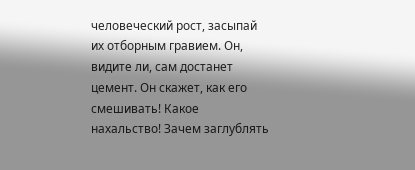человеческий рост, засыпай их отборным гравием. Он, видите ли, сам достанет цемент. Он скажет, как его смешивать! Какое нахальство! Зачем заглублять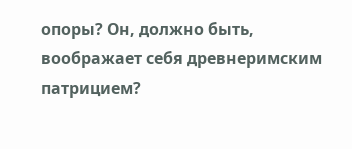опоры? Он, должно быть, воображает себя древнеримским патрицием?